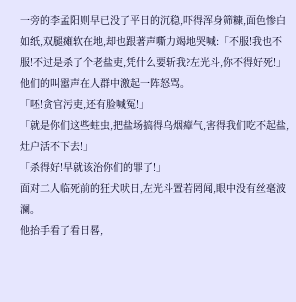一旁的李孟阳则早已没了平日的沉稳,吓得浑身筛糠,面色惨白如纸,双腿瘫软在地,却也跟著声嘶力竭地哭喊:「不服!我也不服!不过是杀了个老盐吏,凭什么要斩我?左光斗,你不得好死!」
他们的叫嚣声在人群中激起一阵怒骂。
「呸!贪官污吏,还有脸喊冤!」
「就是你们这些蛀虫,把盐场搞得乌烟瘴气,害得我们吃不起盐,灶户活不下去!」
「杀得好!早就该治你们的罪了!」
面对二人临死前的狂犬吠日,左光斗置若罔闻,眼中没有丝毫波澜。
他抬手看了看日晷,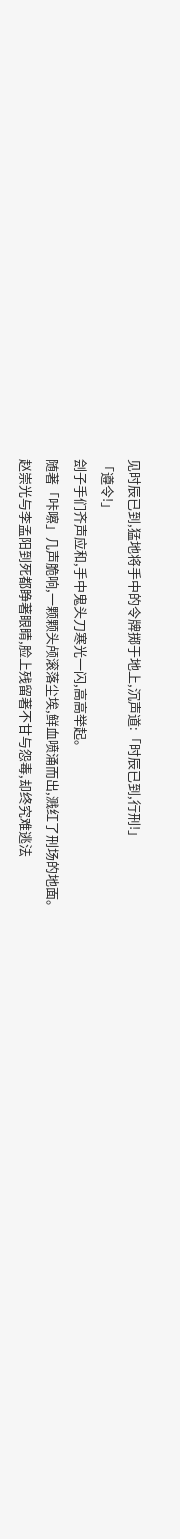见时辰已到,猛地将手中的令牌掷于地上,沉声道:「时辰已到,行刑!」
「遵令!」
刽子手们齐声应和,手中鬼头刀寒光一闪,高高举起。
随著「咔嚓」几声脆响,一颗颗头颅滚落尘埃,鲜血喷涌而出,溅红了刑场的地面。
赵崇光与李孟阳到死都睁著眼睛,脸上残留著不甘与怨毒,却终究难逃法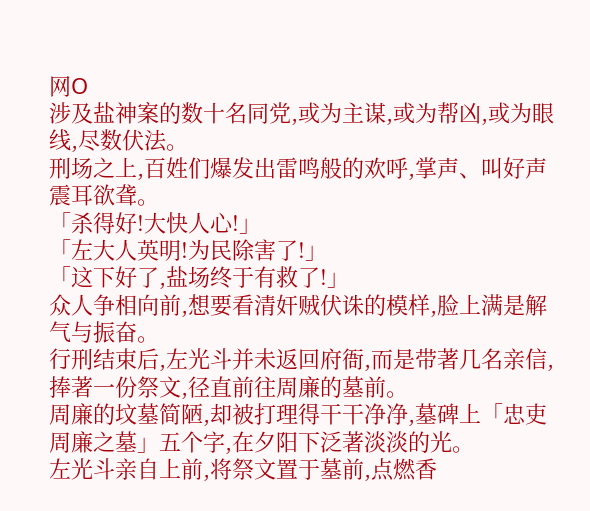网O
涉及盐神案的数十名同党,或为主谋,或为帮凶,或为眼线,尽数伏法。
刑场之上,百姓们爆发出雷鸣般的欢呼,掌声、叫好声震耳欲聋。
「杀得好!大快人心!」
「左大人英明!为民除害了!」
「这下好了,盐场终于有救了!」
众人争相向前,想要看清奸贼伏诛的模样,脸上满是解气与振奋。
行刑结束后,左光斗并未返回府衙,而是带著几名亲信,捧著一份祭文,径直前往周廉的墓前。
周廉的坟墓简陋,却被打理得干干净净,墓碑上「忠吏周廉之墓」五个字,在夕阳下泛著淡淡的光。
左光斗亲自上前,将祭文置于墓前,点燃香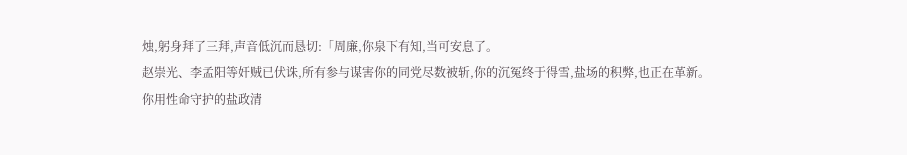烛,躬身拜了三拜,声音低沉而恳切:「周廉,你泉下有知,当可安息了。
赵崇光、李孟阳等奸贼已伏诛,所有参与谋害你的同党尽数被斩,你的沉冤终于得雪,盐场的积弊,也正在革新。
你用性命守护的盐政清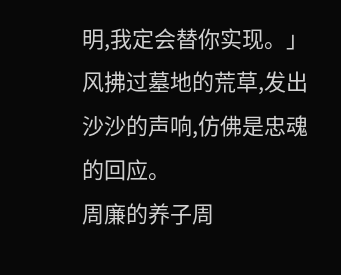明,我定会替你实现。」
风拂过墓地的荒草,发出沙沙的声响,仿佛是忠魂的回应。
周廉的养子周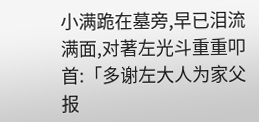小满跪在墓旁,早已泪流满面,对著左光斗重重叩首:「多谢左大人为家父报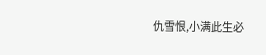仇雪恨,小满此生必